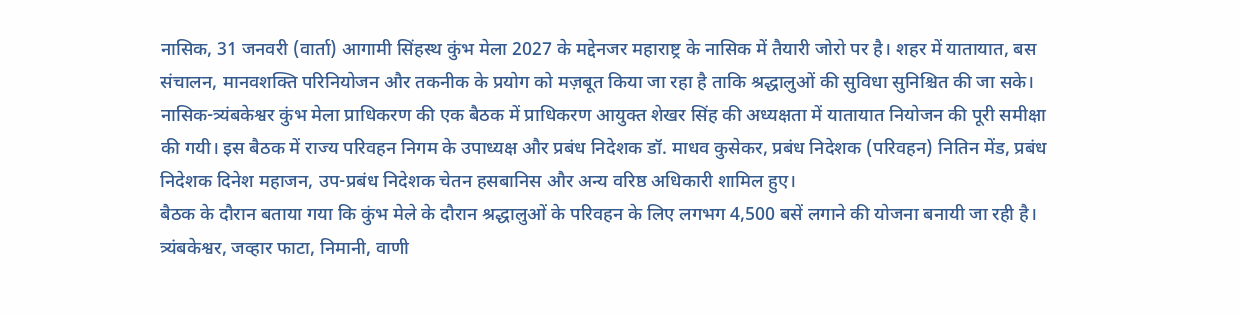नासिक, 31 जनवरी (वार्ता) आगामी सिंहस्थ कुंभ मेला 2027 के मद्देनजर महाराष्ट्र के नासिक में तैयारी जोरो पर है। शहर में यातायात, बस संचालन, मानवशक्ति परिनियोजन और तकनीक के प्रयोग को मज़बूत किया जा रहा है ताकि श्रद्धालुओं की सुविधा सुनिश्चित की जा सके।
नासिक-त्र्यंबकेश्वर कुंभ मेला प्राधिकरण की एक बैठक में प्राधिकरण आयुक्त शेखर सिंह की अध्यक्षता में यातायात नियोजन की पूरी समीक्षा की गयी। इस बैठक में राज्य परिवहन निगम के उपाध्यक्ष और प्रबंध निदेशक डॉ. माधव कुसेकर, प्रबंध निदेशक (परिवहन) नितिन मेंड, प्रबंध निदेशक दिनेश महाजन, उप-प्रबंध निदेशक चेतन हसबानिस और अन्य वरिष्ठ अधिकारी शामिल हुए।
बैठक के दौरान बताया गया कि कुंभ मेले के दौरान श्रद्धालुओं के परिवहन के लिए लगभग 4,500 बसें लगाने की योजना बनायी जा रही है। त्र्यंबकेश्वर, जव्हार फाटा, निमानी, वाणी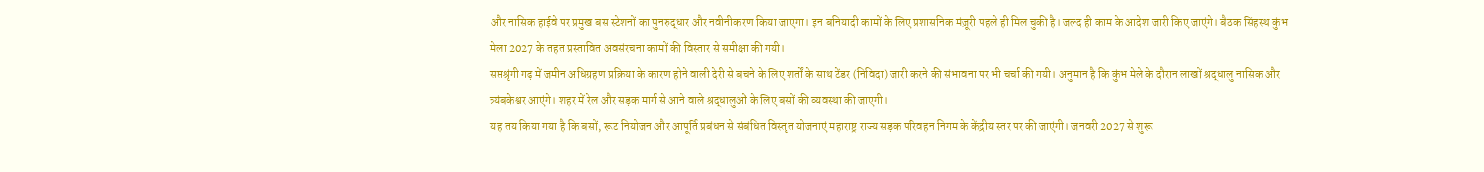और नासिक हाईवे पर प्रमुख बस स्टेशनों का पुनरुद्धार और नवीनीकरण किया जाएगा। इन बनियादी कामों के लिए प्रशासनिक मंज़ूरी पहले ही मिल चुकी है। जल्द ही काम के आदेश जारी किए जाएंगे। बैठक सिंहस्थ कुंभ मेला 2027 के तहत प्रस्तावित अवसंरचना कामों की विस्तार से समीक्षा की गयी।
सप्तश्रृंगी गढ़ में जमीन अधिग्रहण प्रक्रिया के कारण होने वाली देरी से बचने के लिए शर्तों के साथ टेंडर (निविदा) जारी करने की संभावना पर भी चर्चा की गयी। अनुमान है कि कुंभ मेले के दौरान लाखों श्रद्धालु नासिक और त्र्यंबकेश्वर आएंगे। शहर में रेल और सड़क मार्ग से आने वाले श्रद्धालुओं के लिए बसों की व्यवस्था की जाएगी।
यह तय किया गया है कि बसों, रूट नियोजन और आपूर्ति प्रबंधन से संबंधित विस्तृत योजनाएं महाराष्ट्र राज्य सड़क परिवहन निगम के केंद्रीय स्तर पर की जाएंगी। जनवरी 2027 से शुरू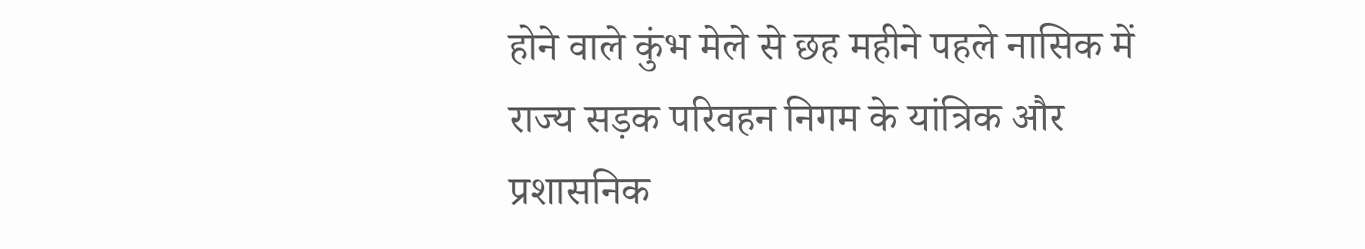होने वाले कुंभ मेले से छह महीने पहले नासिक में राज्य सड़क परिवहन निगम के यांत्रिक और प्रशासनिक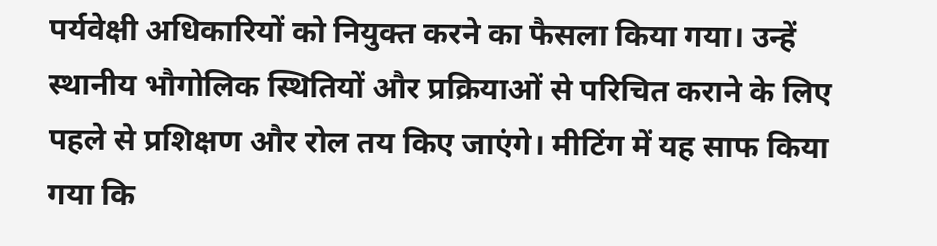पर्यवेक्षी अधिकारियों को नियुक्त करने का फैसला किया गया। उन्हें स्थानीय भौगोलिक स्थितियों और प्रक्रियाओं से परिचित कराने के लिए पहले से प्रशिक्षण और रोल तय किए जाएंगे। मीटिंग में यह साफ किया गया कि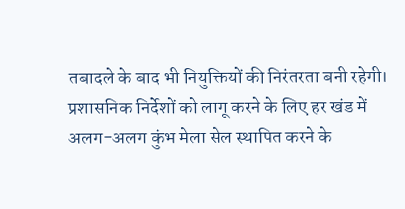तबादले के बाद भी नियुक्तियों की निरंतरता बनी रहेगी।
प्रशासनिक निर्देशों को लागू करने के लिए हर खंड में अलग-अलग कुंभ मेला सेल स्थापित करने के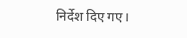निर्देश दिए गए।